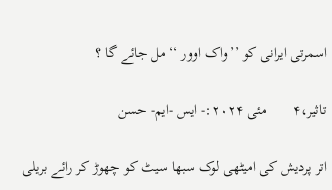اسمرتی ایرانی کو ’’واک اوور ‘‘ مل جائے گا ؟

تاثیر،۴       مئی ۲۰۲۴:- ایس -ایم- حسن

اتر پردیش کی امیٹھی لوک سبھا سیٹ کو چھوڑ کر رائے بریلی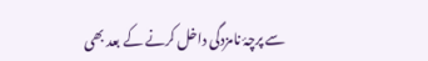سے پرچۂ نامزدگی داخل کرنے کے بعد بھی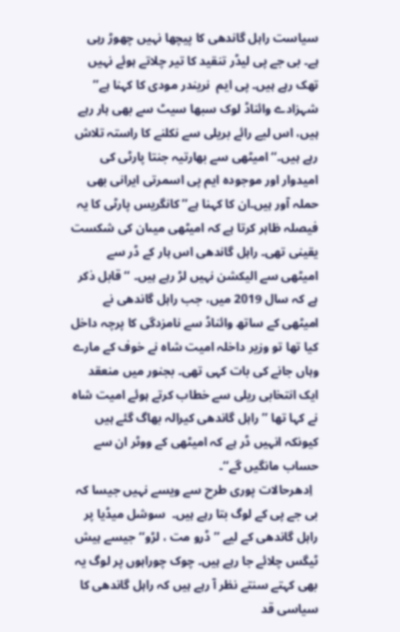سیاست راہل گاندھی کا پیچھا نہیں چھوڑ رہی ہے۔ بی جے پی لیڈر تنقید کا تیر چلاتے ہوئے نہیں تھک رہے ہیں۔ پی ایم  نریندر مودی کا کہنا ہے’’ شہزادے وائناڈ لوک سبھا سیٹ سے بھی ہار رہے ہیں، اس لیے رائے بریلی سے نکلنے کا راستہ تلاش رہے ہیں۔‘‘ امیٹھی سے بھارتیہ جنتا پارٹی کی امیدوار اور موجودہ ایم پی اسمرتی ایرانی بھی حملہ آور ہیں۔ان کا کہنا ہے’’ کانگریس پارٹی کا یہ فیصلہ ظاہر کرتا ہے کہ امیٹھی میںان کی شکست یقینی تھی۔ راہل گاندھی اس ہار کے ڈر سے امیٹھی سے الیکشن نہیں لڑ رہے ہیں۔ ‘‘ قابل ذکر ہے کہ سال 2019 میں، جب راہل گاندھی نے امیٹھی کے ساتھ وائناڈ سے نامزدگی کا پرچہ داخل کیا تھا تو وزیر داخلہ امیت شاہ نے خوف کے مارے وہاں جانے کی بات کہی تھی۔ بجنور میں منعقد ایک انتخابی ریلی سے خطاب کرتے ہوئے امیت شاہ نے کہا تھا ’’راہل گاندھی کیرالہ بھاگ گئے ہیں کیونکہ انہیں ڈر ہے کہ امیٹھی کے ووٹر ان سے حساب مانگیں گے‘‘۔
  اِدھرحالات پوری طرح سے ویسے نہیں جیسا کہ بی جے پی کے لوگ بتا رہے ہیں۔  سوشل میڈیا پر راہل گاندھی کے لیے ’’ڈرو مت ، لڑو‘‘ جیسے ہیش ٹیگس چلائے جا رہے ہیں۔ چوک چوراہوں پر لوگ یہ بھی کہتے سنتے نظر آ رہے ہیں کہ راہل گاندھی کا سیاسی قد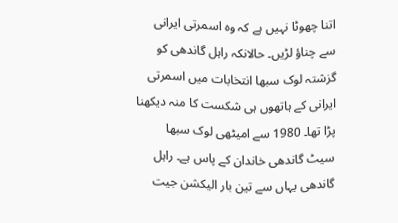اتنا چھوٹا نہیں ہے کہ وہ اسمرتی ایرانی سے چناؤ لڑیں۔ حالانکہ راہل گاندھی کو گزشتہ لوک سبھا انتخابات میں اسمرتی ایرانی کے ہاتھوں ہی شکست کا منہ دیکھنا پڑا تھا۔ 1980 سے امیٹھی لوک سبھا سیٹ گاندھی خاندان کے پاس ہے۔ راہل گاندھی یہاں سے تین بار الیکشن جیت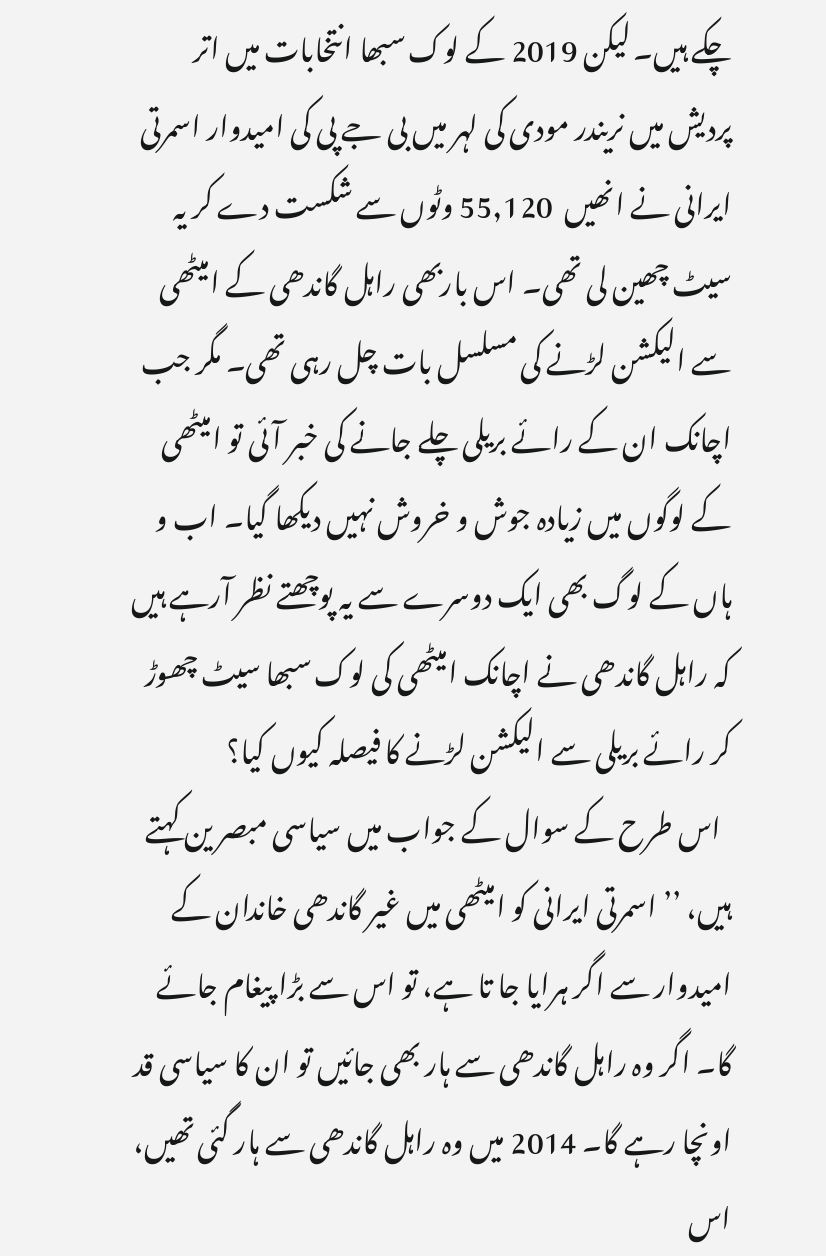چکے ہیں۔ لیکن 2019 کے لوک سبھا انتخابات میں اتر پردیش میں نریندر مودی کی لہر میں بی جے پی کی امیدوار اسمرتی ایرانی نے انھیں  55,120 وٹوں سے شکست دے کر یہ سیٹ چھین لی تھی۔ اس باربھی راہل گاندھی کے امیٹھی سے الیکشن لڑنے کی مسلسل بات چل رہی تھی۔ مگر جب اچانک ان کے رائے بریلی چلے جانے کی خبر آئی تو امیٹھی کے لوگوں میں زیادہ جوش و خروش نہیں دیکھا گیا۔ اب و ہاں کے لوگ بھی ایک دوسرے سے یہ پوچھتے نظر آرہے ہیں کہ راہل گاندھی نے اچانک امیٹھی کی لوک سبھا سیٹ چھوڑ کر رائے بریلی سے الیکشن لڑنے کا فیصلہ کیوں کیا؟
  اس طرح کے سوال کے جواب میں سیاسی مبصر ین کہتے ہیں، ’’ اسمرتی ایرانی کو امیٹھی میں غیر گاندھی خاندان کے امیدوار سے اگر ہرایا جا تا ہے، تو اس سے بڑا پیغام جائے گا۔ اگر وہ راہل گاندھی سے ہار بھی جائیں تو ان کا سیاسی قد اونچا رہے گا۔ 2014 میں وہ راہل گاندھی سے ہار گئی تھیں، اس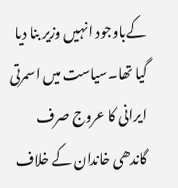کےباوجود انہیں وزیر بنا دیا گیا تھا۔سیاست میں اسمرتی ایرانی کا عروج صرف گاندھی خاندان کے خلاف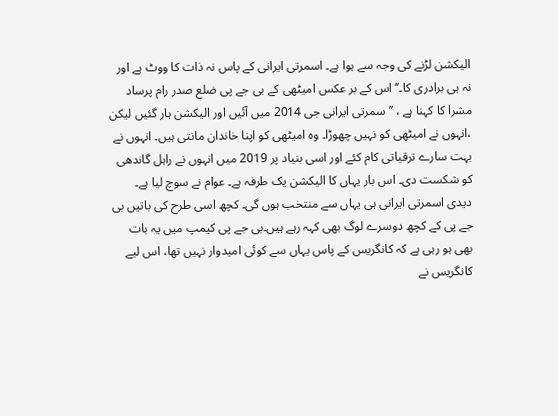الیکشن لڑنے کی وجہ سے ہوا ہے۔ اسمرتی ایرانی کے پاس نہ ذات کا ووٹ ہے اور نہ ہی برادری کا۔‘‘اس کے بر عکس امیٹھی کے بی جے پی ضلع صدر رام پرساد مشرا کا کہنا ہے ، ’’ سمرتی ایرانی جی 2014 میں آئیں اور الیکشن ہار گئیں لیکن ،انہوں نے امیٹھی کو نہیں چھوڑا۔ وہ امیٹھی کو اپنا خاندان مانتی ہیں۔ انہوں نے بہت سارے ترقیاتی کام کئے اور اسی بنیاد پر 2019 میں انہوں نے راہل گاندھی کو شکست دی۔ اس بار یہاں کا الیکشن یک طرفہ ہے۔ عوام نے سوچ لیا ہے۔ دیدی اسمرتی ایرانی ہی یہاں سے منتخب ہوں گی۔ کچھ اسی طرح کی باتیں بی جے پی کے کچھ دوسرے لوگ بھی کہہ رہے ہیں۔بی جے پی کیمپ میں یہ بات بھی ہو رہی ہے کہ کانگریس کے پاس یہاں سے کوئی امیدوار نہیں تھا، اس لیے کانگریس نے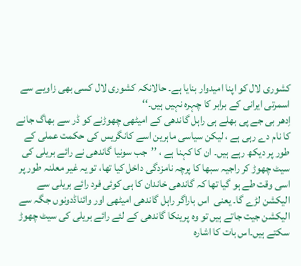کشوری لال کو اپنا امیدوار بنایا ہے۔ حالانکہ کشوری لال کسی بھی زاویے سے اسمرتی ایرانی کے برابر کا چہرہ نہیں ہیں۔‘‘
اِدھر بی جے پی بھلے ہی راہل گاندھی کے امیٹھی چھوڑنے کو ڈر سے بھاگ جانے کا نام دے رہی ہے ، لیکن سیاسی ماہرین اسے کانگریس کی حکمت عملی کے طور پر دیکھ رہے ہیں۔ ان کا کہنا ہے ، ’’جب سونیا گاندھی نے رائے بریلی کی سیٹ چھوڑ کر راجیہ سبھا کا پرچہ نامزدگی داخل کیا تھا، تو یہ غیر معلنہ طور پر اسی وقت طے ہو گیا تھا کہ گاندھی خاندان کا ہی کوئی فرد رائے بریلی سے الیکشن لڑے گا۔ یعنی  اس باراگر راہل گاندھی امیٹھی اور وائناڈدونوں جگہ سے الیکشن جیت جاتے ہیں تو وہ پرینکا گاندھی کے لئے رائے بریلی کی سیٹ چھوڑ سکتے ہیں۔اس بات کا اشارہ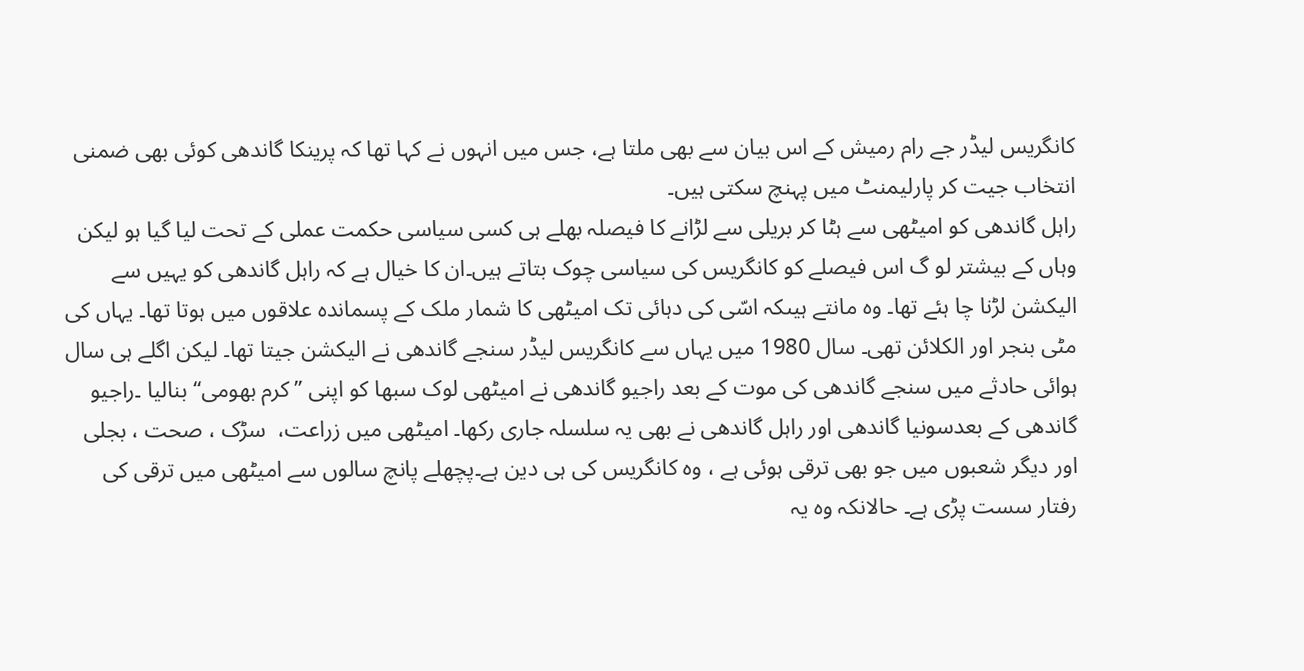کانگریس لیڈر جے رام رمیش کے اس بیان سے بھی ملتا ہے، جس میں انہوں نے کہا تھا کہ پرینکا گاندھی کوئی بھی ضمنی انتخاب جیت کر پارلیمنٹ میں پہنچ سکتی ہیں۔
راہل گاندھی کو امیٹھی سے ہٹا کر بریلی سے لڑانے کا فیصلہ بھلے ہی کسی سیاسی حکمت عملی کے تحت لیا گیا ہو لیکن وہاں کے بیشتر لو گ اس فیصلے کو کانگریس کی سیاسی چوک بتاتے ہیں۔ان کا خیال ہے کہ راہل گاندھی کو یہیں سے الیکشن لڑنا چا ہئے تھا۔ وہ مانتے ہیںکہ اسّی کی دہائی تک امیٹھی کا شمار ملک کے پسماندہ علاقوں میں ہوتا تھا۔ یہاں کی مٹی بنجر اور الکلائن تھی۔ سال 1980 میں یہاں سے کانگریس لیڈر سنجے گاندھی نے الیکشن جیتا تھا۔ لیکن اگلے ہی سال ہوائی حادثے میں سنجے گاندھی کی موت کے بعد راجیو گاندھی نے امیٹھی لوک سبھا کو اپنی ’’کرم بھومی‘‘ بنالیا ۔راجیو گاندھی کے بعدسونیا گاندھی اور راہل گاندھی نے بھی یہ سلسلہ جاری رکھا۔ امیٹھی میں زراعت،  سڑک ، صحت ، بجلی اور دیگر شعبوں میں جو بھی ترقی ہوئی ہے ، وہ کانگریس کی ہی دین ہے۔پچھلے پانچ سالوں سے امیٹھی میں ترقی کی رفتار سست پڑی ہے۔ حالانکہ وہ یہ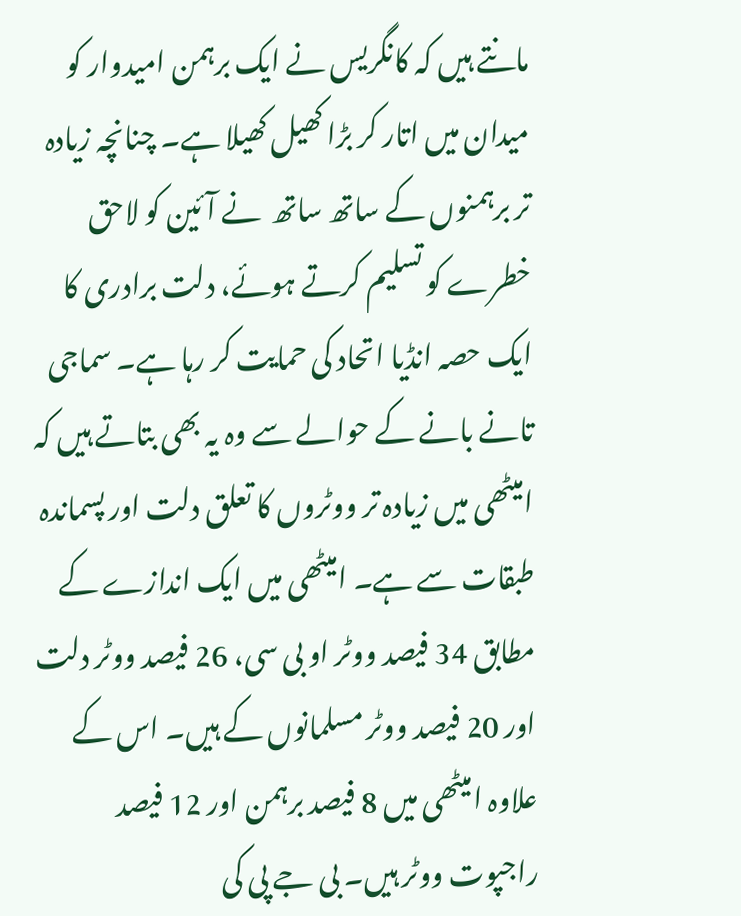مانتے ہیں کہ کانگریس نے ایک برہمن امیدوار کو میدان میں اتار کر بڑا کھیل کھیلا ہے۔ چنانچہ زیادہ تر برہمنوں کے ساتھ ساتھ  نے آئین کو لاحق خطرے کو تسلیم کرتے ہوئے، دلت برادری کا ایک حصہ انڈیا اتحاد کی حمایت کر رہا ہے۔ سماجی تانے بانے کے حوالے سے وہ یہ بھی بتاتے ہیں کہ امیٹھی میں زیادہ تر ووٹروں کا تعلق دلت اور پسماندہ طبقات سے ہے۔ امیٹھی میں ایک اندازے کے مطابق 34 فیصد ووٹر او بی سی، 26 فیصد ووٹر دلت اور 20 فیصد ووٹر مسلمانوں کے ہیں۔ اس کے علاوہ امیٹھی میں 8 فیصد برہمن اور 12 فیصد راجپوت ووٹر ہیں۔ بی جے پی کی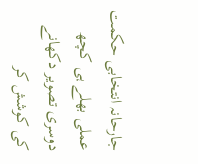جارحانہ انتخابی حکمت عملی بھلے ہی کچھ دوسری تصویر دکھانے کی کوشش کر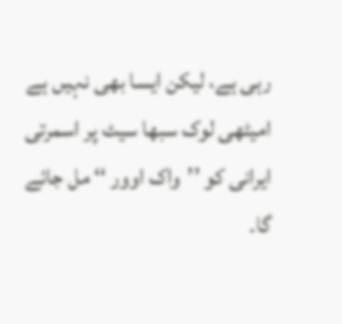رہی ہے، لیکن ایسا بھی نہیں ہے امیٹھی لوک سبھا سیٹ پر اسمرتی ایرانی کو ’’واک اوور ‘‘ مل جائے گا۔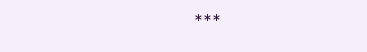***